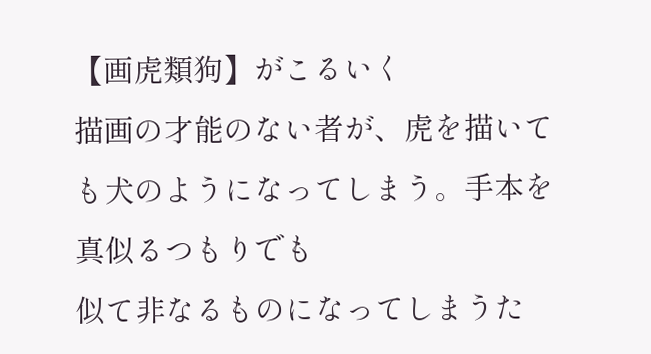【画虎類狗】がこるいく
描画の才能のない者が、虎を描いても犬のようになってしまう。手本を真似るつもりでも
似て非なるものになってしまうた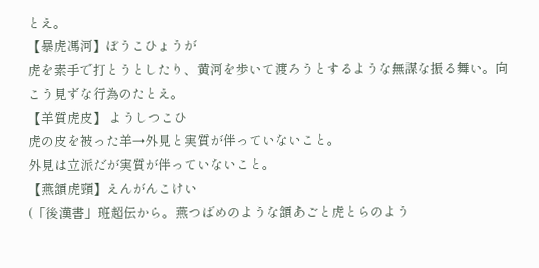とえ。
【暴虎馮河】ぼうこひょうが
虎を素手で打とうとしたり、黄河を歩いて渡ろうとするような無謀な振る舞い。向こう見ずな行為のたとえ。
【羊質虎皮】 ようしつこひ
虎の皮を被った羊→外見と実質が伴っていないこと。
外見は立派だが実質が伴っていないこと。
【燕頷虎頸】えんがんこけい
(「後漢書」班超伝から。燕つばめのような頷あごと虎とらのよう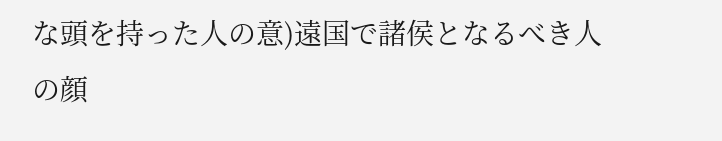な頭を持った人の意)遠国で諸侯となるべき人の顔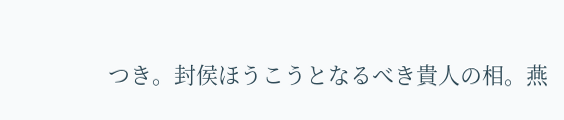つき。封侯ほうこうとなるべき貴人の相。燕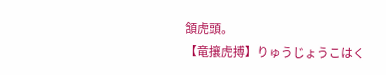頷虎頭。
【竜攘虎搏】りゅうじょうこはく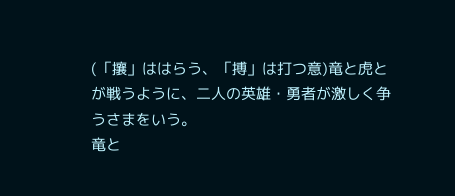(「攘」ははらう、「搏」は打つ意)竜と虎とが戦うように、二人の英雄・勇者が激しく争うさまをいう。
竜と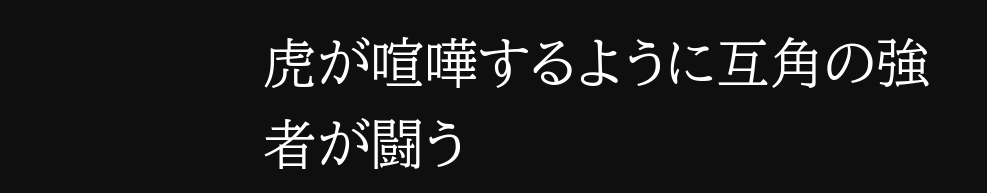虎が喧嘩するように互角の強者が闘う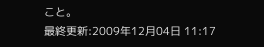こと。
最終更新:2009年12月04日 11:17